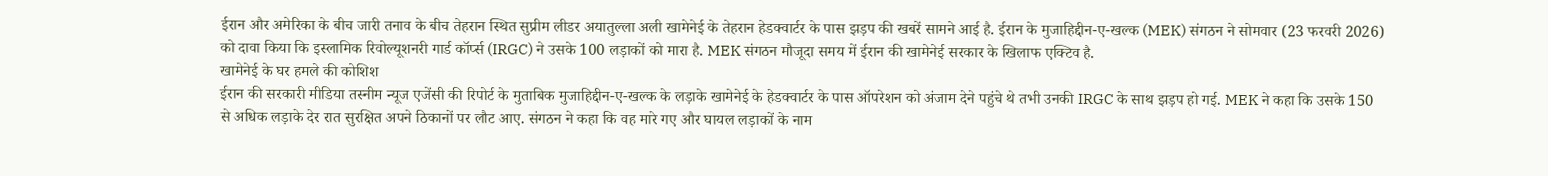ईरान और अमेरिका के बीच जारी तनाव के बीच तेहरान स्थित सुप्रीम लीडर अयातुल्ला अली खामेनेई के तेहरान हेडक्वार्टर के पास झड़प की खबरें सामने आई है. ईरान के मुजाहिद्दीन-ए-खल्क (MEK) संगठन ने सोमवार (23 फरवरी 2026) को दावा किया कि इस्लामिक रिवोल्यूशनरी गार्ड कॉर्प्स (IRGC) ने उसके 100 लड़ाकों को मारा है. MEK संगठन मौजूदा समय में ईरान की खामेनेई सरकार के खिलाफ एक्टिव है.
खामेनेई के घर हमले की कोशिश
ईरान की सरकारी मीडिया तस्नीम न्यूज एजेंसी की रिपोर्ट के मुताबिक मुजाहिद्दीन-ए-खल्क के लड़ाके खामेनेई के हेडक्वार्टर के पास ऑपरेशन को अंजाम देने पहुंचे थे तभी उनकी IRGC के साथ झड़प हो गई. MEK ने कहा कि उसके 150 से अधिक लड़ाके देर रात सुरक्षित अपने ठिकानों पर लौट आए. संगठन ने कहा कि वह मारे गए और घायल लड़ाकों के नाम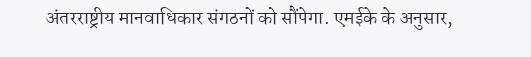अंतरराष्ट्रीय मानवाधिकार संगठनों को सौंपेगा. एमईके के अनुसार,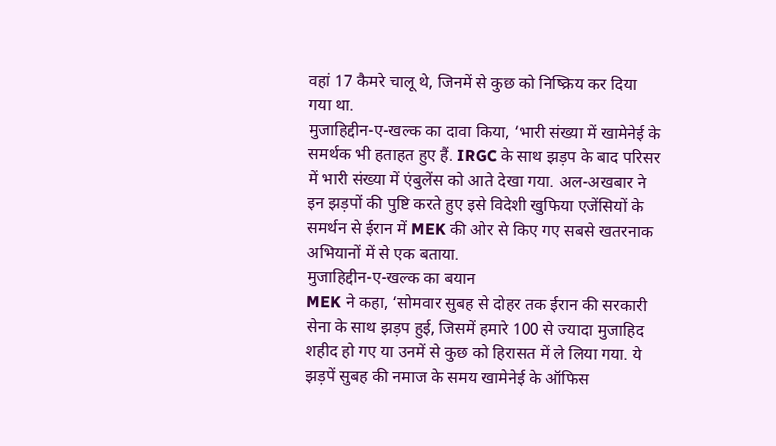वहां 17 कैमरे चालू थे, जिनमें से कुछ को निष्क्रिय कर दिया गया था.
मुजाहिद्दीन-ए-खल्क का दावा किया, ‘भारी संख्या में खामेनेई के समर्थक भी हताहत हुए हैं. IRGC के साथ झड़प के बाद परिसर में भारी संख्या में एंबुलेंस को आते देखा गया. अल-अखबार ने इन झड़पों की पुष्टि करते हुए इसे विदेशी खुफिया एजेंसियों के समर्थन से ईरान में MEK की ओर से किए गए सबसे खतरनाक अभियानों में से एक बताया.
मुजाहिद्दीन-ए-खल्क का बयान
MEK ने कहा, ‘सोमवार सुबह से दोहर तक ईरान की सरकारी सेना के साथ झड़प हुई, जिसमें हमारे 100 से ज्यादा मुजाहिद शहीद हो गए या उनमें से कुछ को हिरासत में ले लिया गया. ये झड़पें सुबह की नमाज के समय खामेनेई के ऑफिस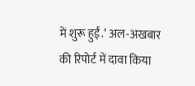में शुरू हुईं.’ अल-अखबार की रिपोर्ट में दावा किया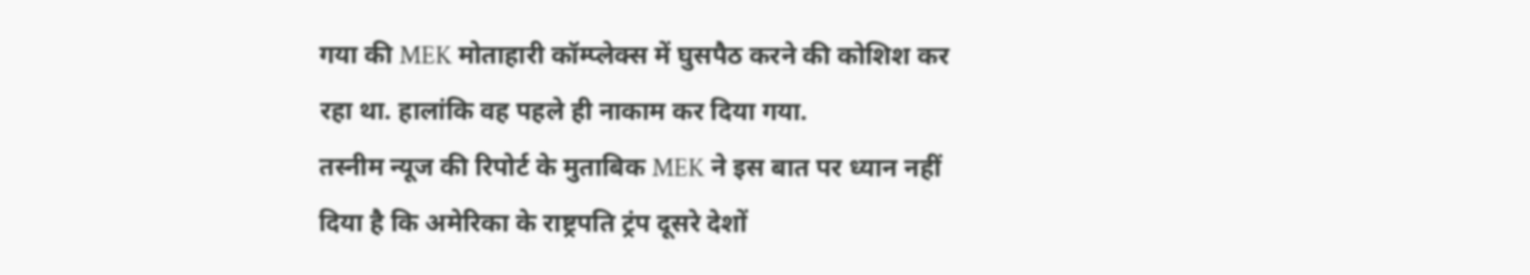गया की MEK मोताहारी कॉम्प्लेक्स में घुसपैठ करने की कोशिश कर रहा था. हालांकि वह पहले ही नाकाम कर दिया गया.
तस्नीम न्यूज की रिपोर्ट के मुताबिक MEK ने इस बात पर ध्यान नहीं दिया है कि अमेरिका के राष्ट्रपति ट्रंप दूसरे देशों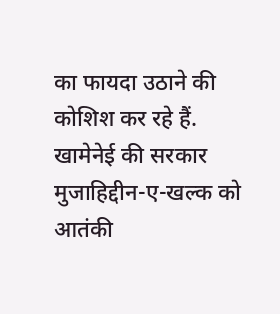का फायदा उठाने की कोशिश कर रहे हैं. खामेनेई की सरकार मुजाहिद्दीन-ए-खल्क को आतंकी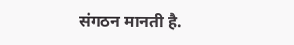संगठन मानती है.